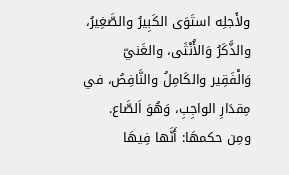ولأَجلِه استَوَى الكَبِيرُ والصَّغِيرُ، والذَّكَرُ وَالأُنْثَى، والغَنيّ وَالْفَقِير والكَامِلُ والنَّافِصُ، في مِقدَارِ الواجِبِ، وَهُوَ اَلصَّاع.
ومِن حكمهَا: أَنَّها فِيهَا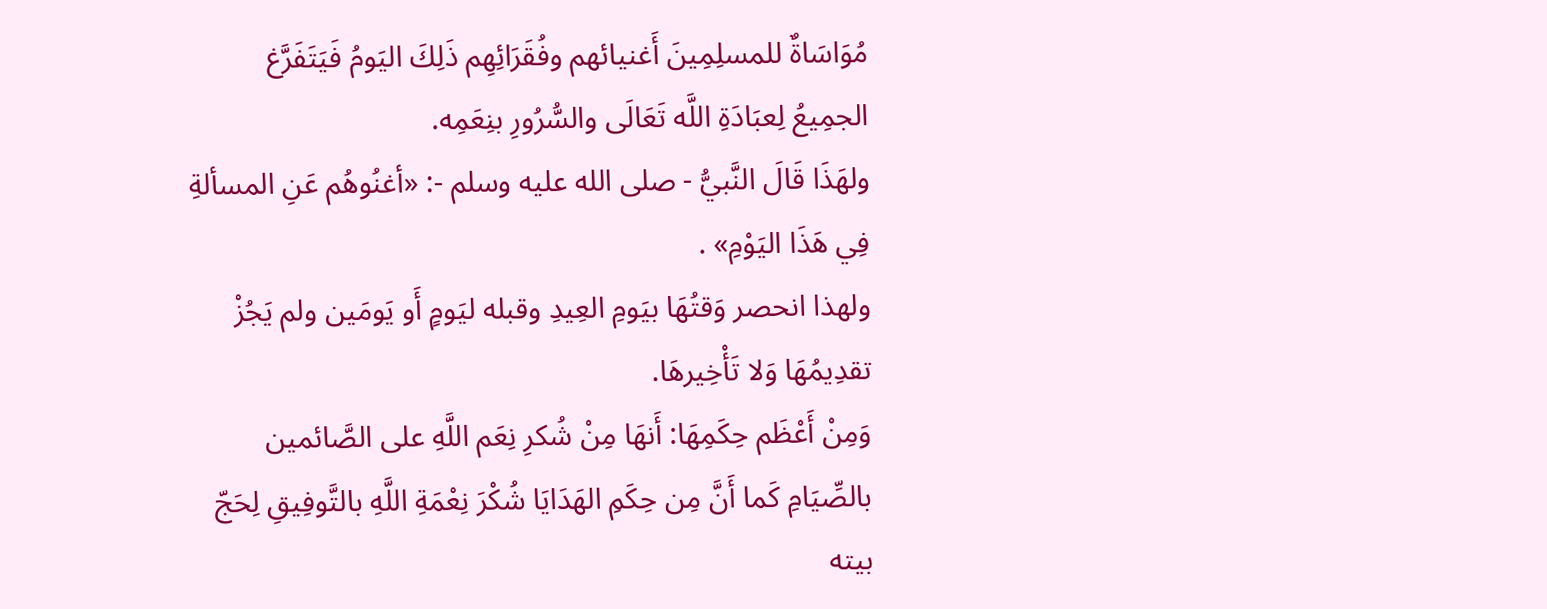مُوَاسَاةٌ للمسلِمِينَ أَغنيائهم وفُقَرَائِهِم ذَلِكَ اليَومُ فَيَتَفَرَّغ الجمِيعُ لِعبَادَةِ اللَّه تَعَالَى والسُّرُورِ بنِعَمِه.
ولهَذَا قَالَ النَّبيُّ - صلى الله عليه وسلم -: «أغنُوهُم عَنِ المسألةِ فِي هَذَا اليَوْمِ» .
ولهذا انحصر وَقتُهَا بيَومِ العِيدِ وقبله ليَومٍ أَو يَومَين ولم يَجُزْ تقدِيمُهَا وَلا تَأْخِيرهَا.
وَمِنْ أَعْظَم حِكَمِهَا: أَنهَا مِنْ شُكرِ نِعَم اللَّهِ على الصَّائمين بالصِّيَامِ كَما أَنَّ مِن حِكَمِ الهَدَايَا شُكْرَ نِعْمَةِ اللَّهِ بالتَّوفِيقِ لِحَجّ بيته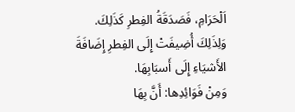اَلْحَرَامِ، فَصَدَقَةُ الفِطرِ كَذَلِكَ.
وَلِذَلِكَ أُضِيفَتْ إِلَى الفِطرِ إِضَافَةَ الأَشيَاءِ إِلَى أَسبَابِهَا.
وَمِنْ فَوَائِدِها: أَنَّ بِهَا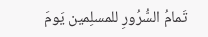تَمامُ السُّرُورِ للمسلِمين يَومَ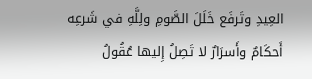العِيدِ وتَرفَع خَلَلَ الصَّومِ ولِلَّهِ في شَرعِه أَحكَامٌ وأَسرَارٌ لا تَصِلُ إِليها عُقُولُ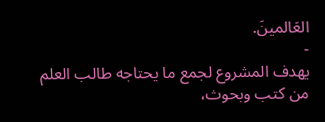العَالمينَ.
-
يهدف المشروع لجمع ما يحتاجه طالب العلم من كتب وبحوث،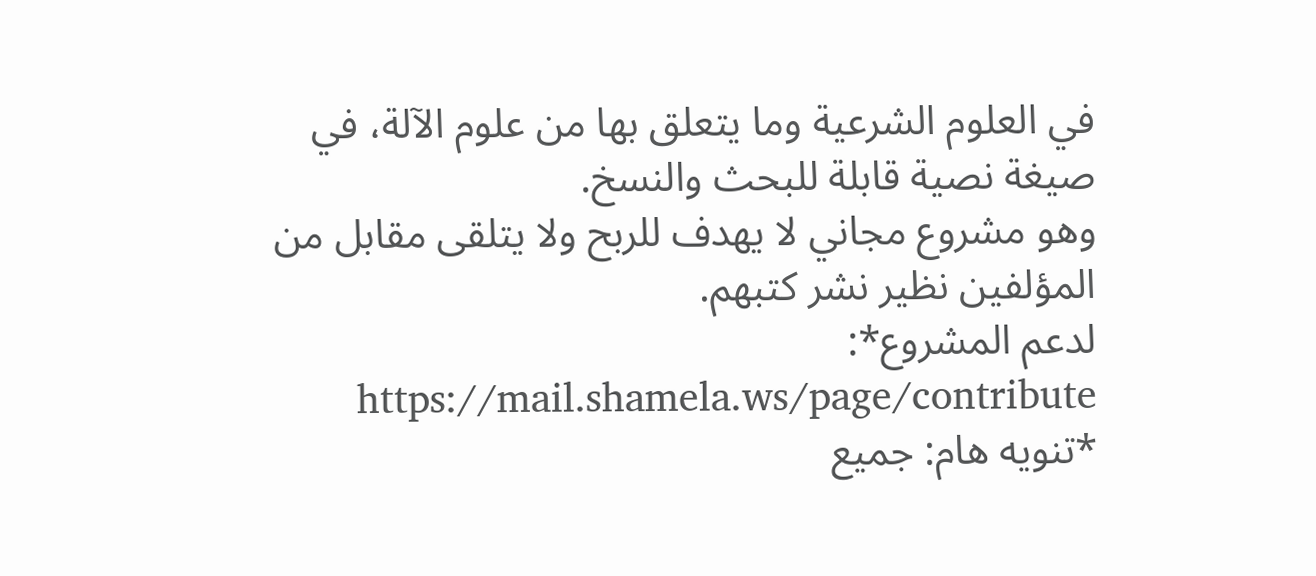في العلوم الشرعية وما يتعلق بها من علوم الآلة، في صيغة نصية قابلة للبحث والنسخ.
وهو مشروع مجاني لا يهدف للربح ولا يتلقى مقابل من المؤلفين نظير نشر كتبهم.
لدعم المشروع*: https://mail.shamela.ws/page/contribute
*تنويه هام: جميع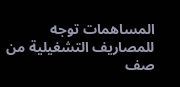المساهمات توجه للمصاريف التشغيلية من صف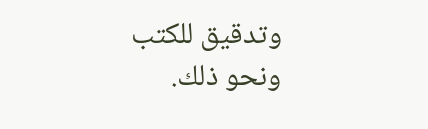وتدقيق للكتب ونحو ذلك.